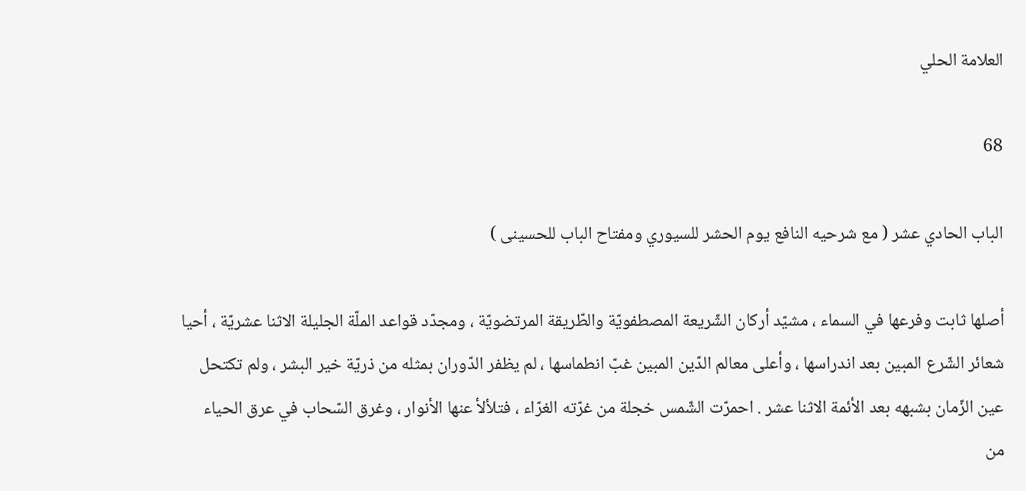العلامة الحلي

68

الباب الحادي عشر ( مع شرحيه النافع يوم الحشر للسيوري ومفتاح الباب للحسينى )

أصلها ثابت وفرعها في السماء ، مشيّد أركان الشّريعة المصطفويّة والطّريقة المرتضويّة ، ومجدّد قواعد الملّة الجليلة الاثنا عشريّة ، أحيا شعائر الشّرع المبين بعد اندراسها ، وأعلى معالم الدّين المبين غبّ انطماسها ، لم يظفر الدّوران بمثله من ذريّة خير البشر ، ولم تكتحل عين الزّمان بشبهه بعد الأئمة الاثنا عشر . احمرّت الشّمس خجلة من غرّته الغرّاء ، فتلألأ عنها الأنوار ، وغرق السّحاب في عرق الحياء من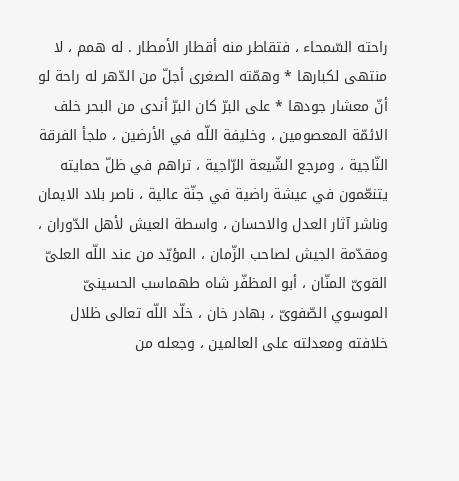راحته السّمحاء ، فتقاطر منه أقطار الأمطار . له همم ، لا منتهى لكبارها * وهمّته الصغرى أجلّ من الدّهر له راحة لو أنّ معشار جودها * على البرّ كان البرّ أندى من البحر خلف الائمّة المعصومين ، وخليفة اللّه في الأرضين ، ملجأ الفرقة النّاجية ، ومرجع الشّيعة الرّاجية ، تراهم في ظلّ حمايته يتنعّمون في عيشة راضية في جنّة عالية ، ناصر بلاد الايمان وناشر آثار العدل والاحسان ، واسطة العيش لأهل الدّوران ، ومقدّمة الجيش لصاحب الزّمان ، المؤيّد من عند اللّه العلىّ القوىّ المنّان ، أبو المظفّر شاه طهماسب الحسينىّ الموسوي الصّفوىّ ، بهادر خان ، خلّد اللّه تعالى ظلال خلافته ومعدلته على العالمين ، وجعله من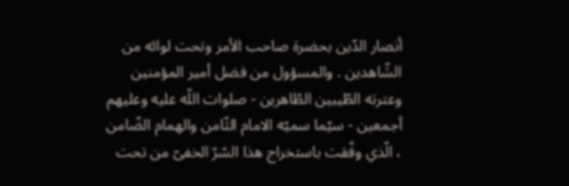أنصار الدّين بحضرة صاحب الأمر وتحت لوائه من الشّاهدين . والمسؤول من فضل أمير المؤمنين وعترته الطّيبين الطّاهرين - صلوات اللّه عليه وعليهم أجمعين - سيّما سميّه الامام الثّامن والهمام الضّامن ، الّذي وفّقت باستخراج هذا السّرّ الخفىّ من تحت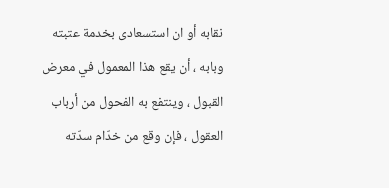نقابه أو ان استسعادى بخدمة عتبته وبابه ، أن يقع هذا المعمول في معرض القبول ، وينتفع به الفحول من أرباب العقول ، فإن وقع من خدّام سدّته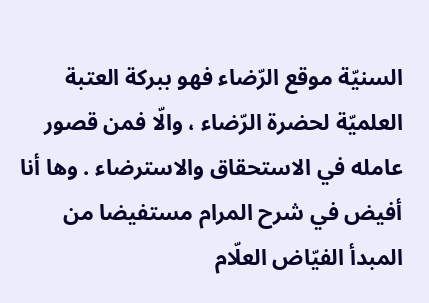السنيّة موقع الرّضاء فهو ببركة العتبة العلميّة لحضرة الرّضاء ، والّا فمن قصور عامله في الاستحقاق والاسترضاء . وها أنا أفيض في شرح المرام مستفيضا من المبدأ الفيّاض العلّام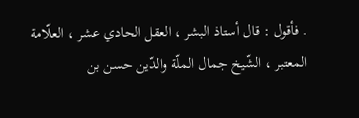. فأقول : قال أستاذ البشر ، العقل الحادي عشر ، العلّامة المعتبر ، الشّيخ جمال الملّة والدّين حسن بن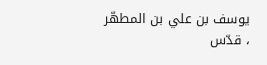يوسف بن علي بن المطهّر ، قدّس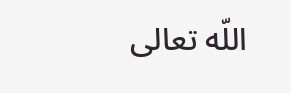اللّه تعالى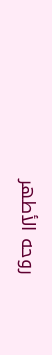روحه الأطهر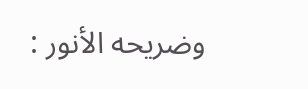وضريحه الأنور :